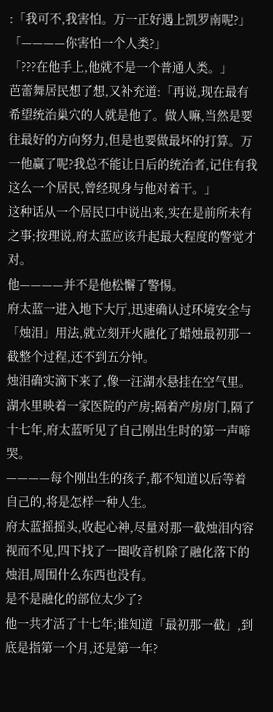:「我可不,我害怕。万一正好遇上凯罗南呢?」
「————你害怕一个人类?」
「???在他手上,他就不是一个普通人类。」
芭蕾舞居民想了想,又补充道:「再说,现在最有希望统治巢穴的人就是他了。做人嘛,当然是要往最好的方向努力,但是也要做最坏的打算。万一他赢了呢?我总不能让日后的统治者,记住有我这么一个居民,曾经现身与他对着干。」
这种话从一个居民口中说出来,实在是前所未有之事;按理说,府太蓝应该升起最大程度的警觉才对。
他————并不是他松懈了警惕。
府太蓝一进入地下大厅,迅速确认过环境安全与「烛泪」用法,就立刻开火融化了蜡烛最初那一截整个过程,还不到五分钟。
烛泪确实滴下来了,像一汪湖水悬挂在空气里。
湖水里映着一家医院的产房;隔着产房房门,隔了十七年,府太蓝听见了自己刚出生时的第一声啼哭。
————每个刚出生的孩子,都不知道以后等着自己的,将是怎样一种人生。
府太蓝摇摇头,收起心神,尽量对那一截烛泪内容视而不见,四下找了一圈收音机除了融化落下的烛泪,周围什么东西也没有。
是不是融化的部位太少了?
他一共才活了十七年;谁知道「最初那一截」,到底是指第一个月,还是第一年?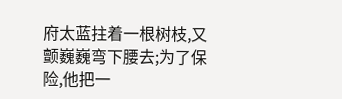府太蓝拄着一根树枝,又颤巍巍弯下腰去;为了保险,他把一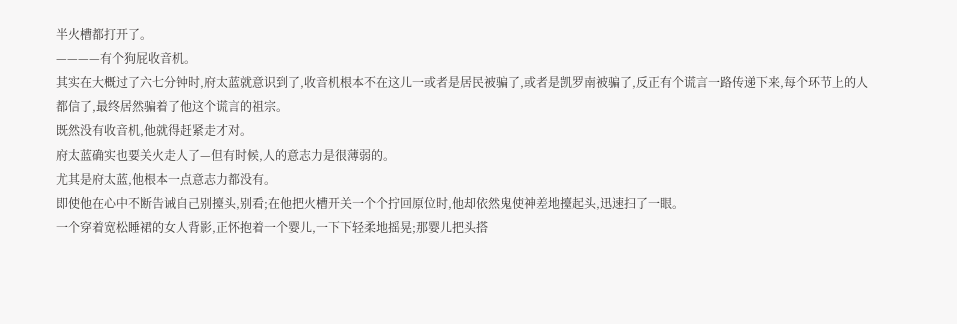半火槽都打开了。
————有个狗屁收音机。
其实在大概过了六七分钟时,府太蓝就意识到了,收音机根本不在这儿一或者是居民被骗了,或者是凯罗南被骗了,反正有个谎言一路传递下来,每个环节上的人都信了,最终居然骗着了他这个谎言的祖宗。
既然没有收音机,他就得赶紧走才对。
府太蓝确实也要关火走人了—但有时候,人的意志力是很薄弱的。
尤其是府太蓝,他根本一点意志力都没有。
即使他在心中不断告诫自己别擡头,别看;在他把火槽开关一个个拧回原位时,他却依然鬼使神差地擡起头,迅速扫了一眼。
一个穿着宽松睡裙的女人背影,正怀抱着一个婴儿,一下下轻柔地摇晃;那婴儿把头搭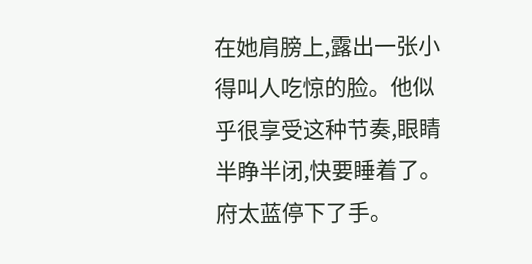在她肩膀上,露出一张小得叫人吃惊的脸。他似乎很享受这种节奏,眼睛半睁半闭,快要睡着了。
府太蓝停下了手。